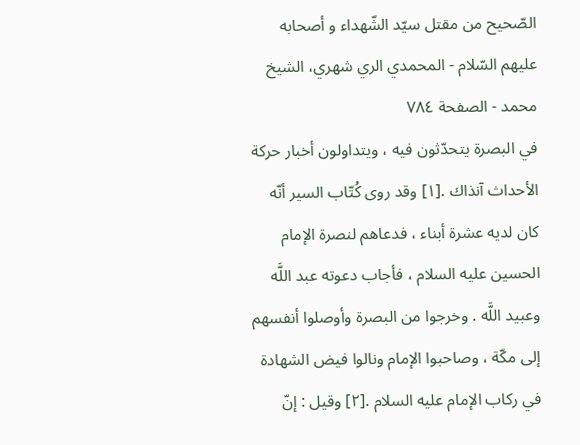الصّحيح من مقتل سيّد الشّهداء و أصحابه عليهم السّلام - المحمدي الري شهري، الشيخ محمد - الصفحة ٧٨٤
في البصرة يتحدّثون فيه ، ويتداولون أخبار حركة الأحداث آنذاك .[١] وقد روى كُتّاب السير أنّه كان لديه عشرة أبناء ، فدعاهم لنصرة الإمام الحسين عليه السلام ، فأجاب دعوته عبد اللَّه وعبيد اللَّه . وخرجوا من البصرة وأوصلوا أنفسهم إلى مكّة ، وصاحبوا الإمام ونالوا فيض الشهادة في ركاب الإمام عليه السلام .[٢] وقيل : إنّ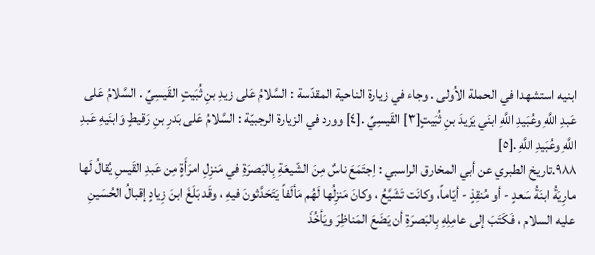ابنيه استشهدا في الحملة الاُولى . وجاء في زيارة الناحية المقدّسة : السَّلامُ عَلى زيدِ بنِ ثُبَيتٍ القَيسِيِّ . السَّلامُ عَلى عَبدِ اللَّهِ وعُبَيدِ اللَّهِ ابنَي يَزيدَ بنِ ثُبَيتٍ[٣] القَيسِيِّ .[٤] وورد في الزيارة الرجبيّة : السَّلامُ عَلى بَدرِ بنِ رَقيطٍ وَابنَيهِ عَبدِ اللَّهِ وعُبَيدِ اللَّهِ .[٥]
٩٨٨.تاريخ الطبري عن أبي المخارق الراسبي : اِجتَمَعَ ناسٌ مِنَ الشّيعَةِ بِالبَصرَةِ في مَنزِلِ امرَأَةٍ مِن عَبدِ القَيسِ يُقالُ لَها مارِيَةُ ابنَةُ سَعدٍ - أو مُنقِذٍ - أيّاماً، وكانَت تَشَيَّعُ ، وكانَ مَنزِلُها لَهُم مَألَفاً يَتَحَدَّثونَ فيهِ ، وقَد بَلَغَ ابنَ زِيادٍ إقبالُ الحُسَينِ عليه السلام ، فَكَتَبَ إلى عامِلِهِ بِالبَصرَةِ أن يَضَعَ المَناظِرَ ويَأخُذَ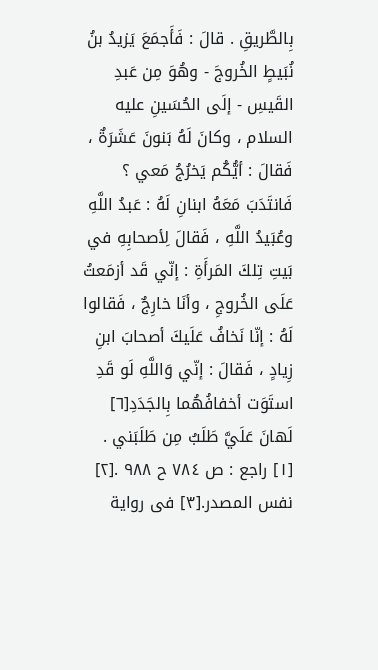بِالطَّريقِ . قالَ : فَأَجمَعَ يَزيدُ بنُ نُبَيطٍ الخُروجَ - وهُوَ مِن عَبدِ القَيسِ - إلَى الحُسَينِ عليه السلام ، وكانَ لَهُ بَنونَ عَشَرَةٌ ، فَقالَ : أيُّكُم يَخرُجُ مَعي ؟ فَانتَدَبَ مَعَهُ ابنانِ لَهُ : عَبدُ اللَّهِ وعُبَيدُ اللَّهِ ، فَقالَ لِأصحابِهِ في بَيتِ تِلكَ المَرأَةِ : إنّي قَد أزمَعتُ عَلَى الخُروجِ ، وأنَا خارِجٌ ، فَقالوا لَهُ : إنّا نَخافُ عَلَيكَ أصحابَ ابنِ زِيادٍ ، فَقالَ : إنّي وَاللَّهِ لَو قَدِ استَوَت أخفافُهُما بِالجَدَدِ[٦] لَهانَ عَلَيَّ طَلَبُ مِن طَلَبَني .
[١] راجع : ص ٧٨٤ ح ٩٨٨ .[٢] نفس المصدر.[٣] فى رواية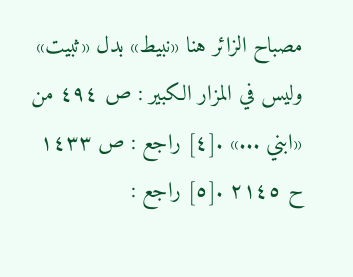مصباح الزائر هنا «نبيط» بدل «ثبيت» وليس في المزار الكبير : ص ٤٩٤ من «ابني ...» .[٤] راجع : ص ١٤٣٣ ح ٢١٤٥ .[٥] راجع :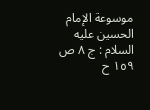موسوعة الإمام الحسين عليه السلام : ج ٨ ص ١٥٩ ح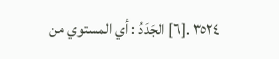٣٥٢٤ .[٦] الجَدَدُ : أي المستوي من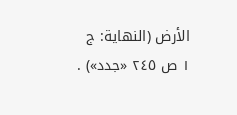الأرض (النهاية: ج ١ ص ٢٤٥ «جدد») .